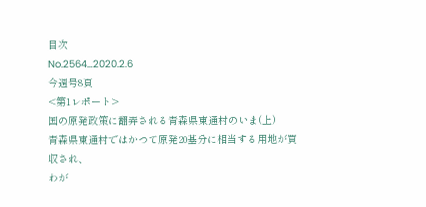目次
No.2564…2020.2.6
今週号8頁
<第1レポート>
国の原発政策に翻弄される青森県東通村のいま(上)
青森県東通村ではかつて原発20基分に相当する用地が買収され、
わが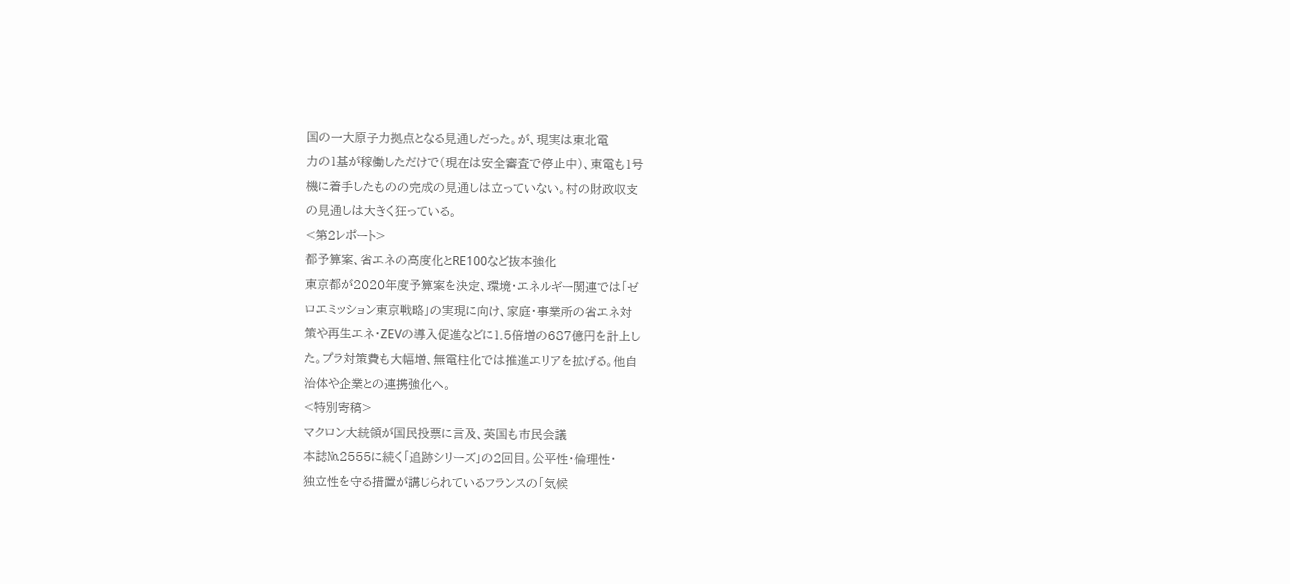国の一大原子力拠点となる見通しだった。が、現実は東北電
力の1基が稼働しただけで(現在は安全審査で停止中)、東電も1号
機に着手したものの完成の見通しは立っていない。村の財政収支
の見通しは大きく狂っている。
<第2レポート>
都予算案、省エネの高度化とRE100など抜本強化
東京都が2020年度予算案を決定、環境・エネルギー関連では「ゼ
ロエミッション東京戦略」の実現に向け、家庭・事業所の省エネ対
策や再生エネ・ZEVの導入促進などに1.5倍増の687億円を計上し
た。プラ対策費も大幅増、無電柱化では推進エリアを拡げる。他自
治体や企業との連携強化へ。
<特別寄稿>
マクロン大統領が国民投票に言及、英国も市民会議
本誌№2555に続く「追跡シリーズ」の2回目。公平性・倫理性・
独立性を守る措置が講じられているフランスの「気候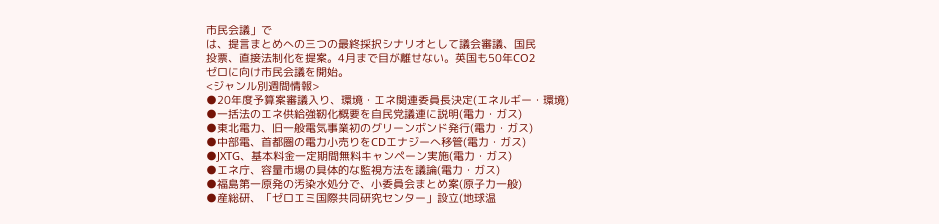市民会議」で
は、提言まとめへの三つの最終採択シナリオとして議会審議、国民
投票、直接法制化を提案。4月まで目が離せない。英国も50年CO2
ゼロに向け市民会議を開始。
<ジャンル別週間情報>
●20年度予算案審議入り、環境・エネ関連委員長決定(エネルギー・環境)
●一括法のエネ供給強靭化概要を自民党議連に説明(電力・ガス)
●東北電力、旧一般電気事業初のグリーンボンド発行(電力・ガス)
●中部電、首都圏の電力小売りをCDエナジーへ移管(電力・ガス)
●JXTG、基本料金一定期間無料キャンペーン実施(電力・ガス)
●エネ庁、容量市場の具体的な監視方法を議論(電力・ガス)
●福島第一原発の汚染水処分で、小委員会まとめ案(原子力一般)
●産総研、「ゼロエミ国際共同研究センター」設立(地球温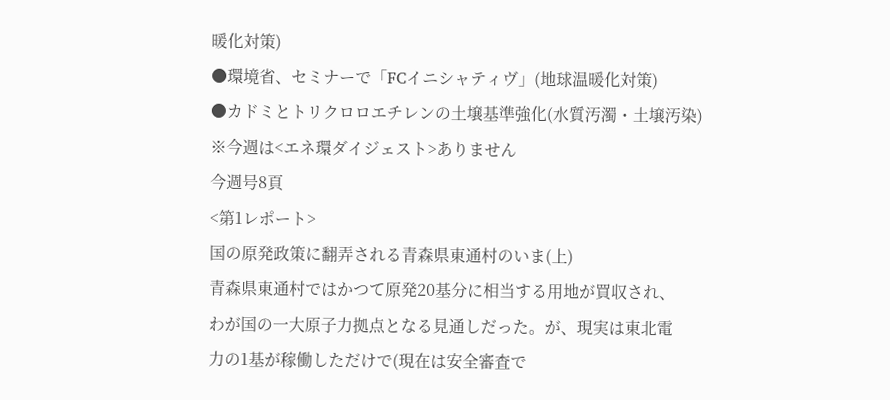暖化対策)
●環境省、セミナーで「FCイニシャティヴ」(地球温暖化対策)
●カドミとトリクロロエチレンの土壌基準強化(水質汚濁・土壌汚染)
※今週は<エネ環ダイジェスト>ありません
今週号8頁
<第1レポート>
国の原発政策に翻弄される青森県東通村のいま(上)
青森県東通村ではかつて原発20基分に相当する用地が買収され、
わが国の一大原子力拠点となる見通しだった。が、現実は東北電
力の1基が稼働しただけで(現在は安全審査で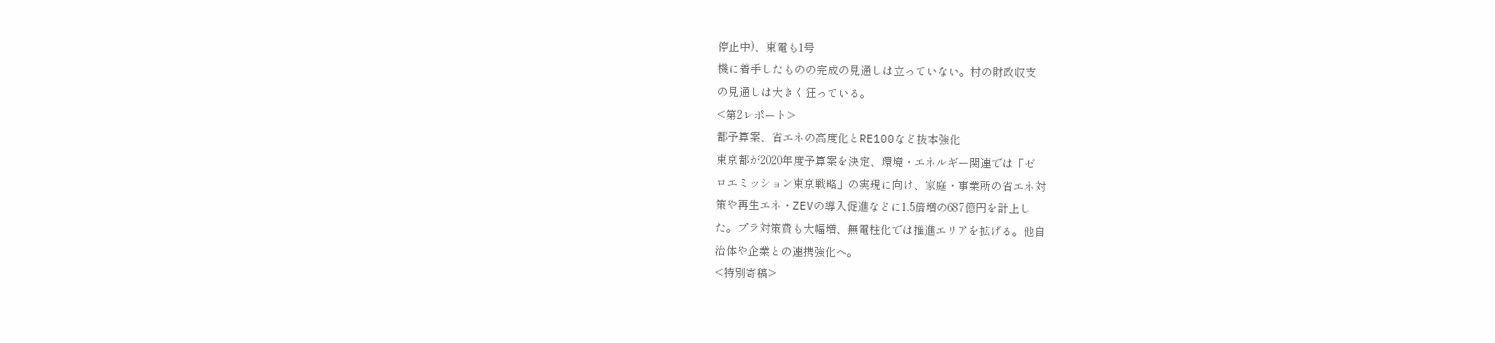停止中)、東電も1号
機に着手したものの完成の見通しは立っていない。村の財政収支
の見通しは大きく狂っている。
<第2レポート>
都予算案、省エネの高度化とRE100など抜本強化
東京都が2020年度予算案を決定、環境・エネルギー関連では「ゼ
ロエミッション東京戦略」の実現に向け、家庭・事業所の省エネ対
策や再生エネ・ZEVの導入促進などに1.5倍増の687億円を計上し
た。プラ対策費も大幅増、無電柱化では推進エリアを拡げる。他自
治体や企業との連携強化へ。
<特別寄稿>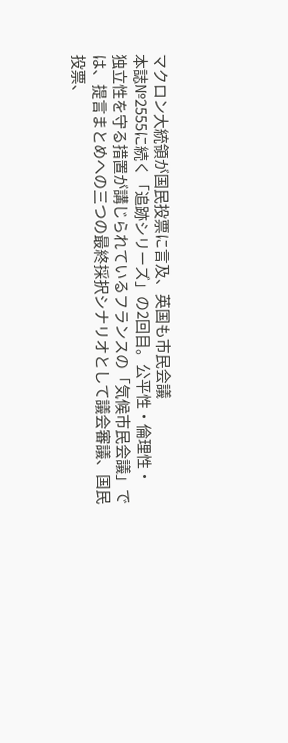マクロン大統領が国民投票に言及、英国も市民会議
本誌№2555に続く「追跡シリーズ」の2回目。公平性・倫理性・
独立性を守る措置が講じられているフランスの「気候市民会議」で
は、提言まとめへの三つの最終採択シナリオとして議会審議、国民
投票、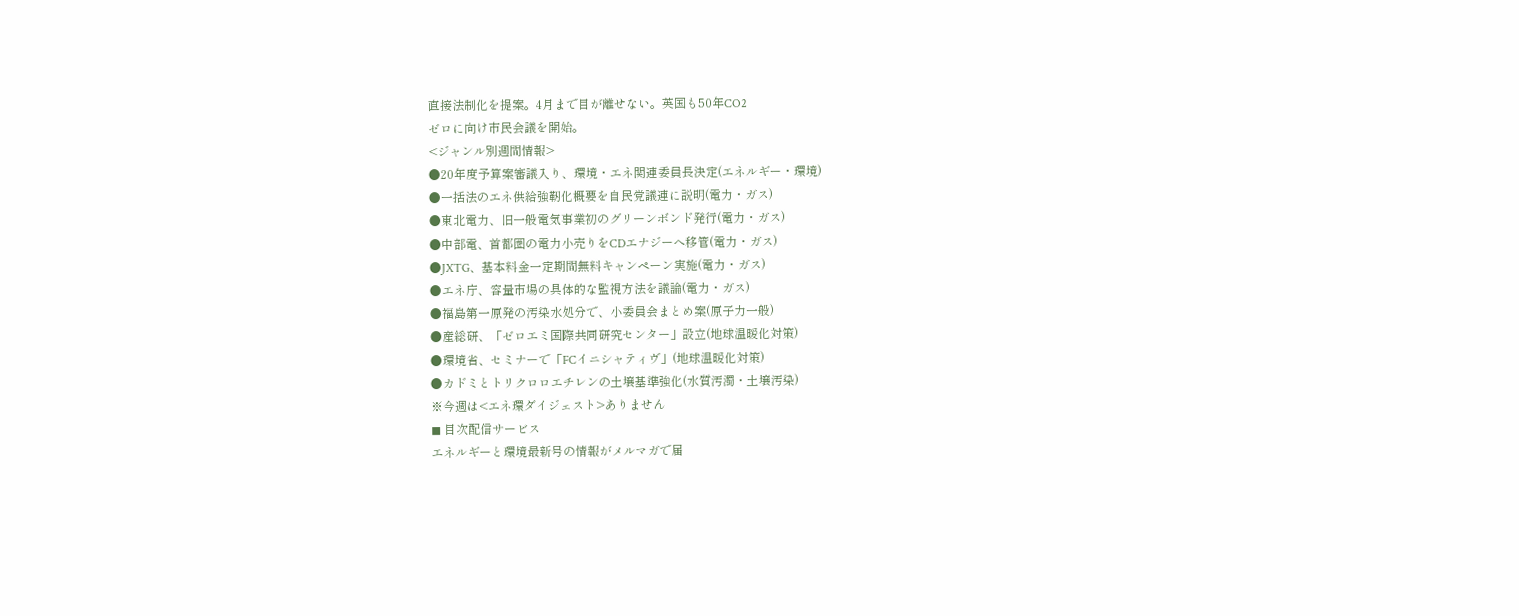直接法制化を提案。4月まで目が離せない。英国も50年CO2
ゼロに向け市民会議を開始。
<ジャンル別週間情報>
●20年度予算案審議入り、環境・エネ関連委員長決定(エネルギー・環境)
●一括法のエネ供給強靭化概要を自民党議連に説明(電力・ガス)
●東北電力、旧一般電気事業初のグリーンボンド発行(電力・ガス)
●中部電、首都圏の電力小売りをCDエナジーへ移管(電力・ガス)
●JXTG、基本料金一定期間無料キャンペーン実施(電力・ガス)
●エネ庁、容量市場の具体的な監視方法を議論(電力・ガス)
●福島第一原発の汚染水処分で、小委員会まとめ案(原子力一般)
●産総研、「ゼロエミ国際共同研究センター」設立(地球温暖化対策)
●環境省、セミナーで「FCイニシャティヴ」(地球温暖化対策)
●カドミとトリクロロエチレンの土壌基準強化(水質汚濁・土壌汚染)
※今週は<エネ環ダイジェスト>ありません
◼ 目次配信サービス
エネルギーと環境最新号の情報がメルマガで届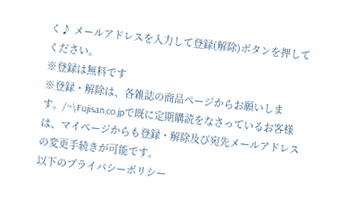く♪ メールアドレスを入力して登録(解除)ボタンを押してください。
※登録は無料です
※登録・解除は、各雑誌の商品ページからお願いします。/~\Fujisan.co.jpで既に定期購読をなさっているお客様は、マイページからも登録・解除及び宛先メールアドレスの変更手続きが可能です。
以下のプライバシーポリシー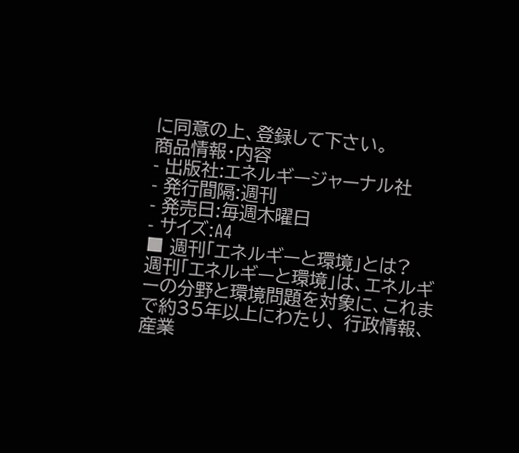に同意の上、登録して下さい。
商品情報・内容
- 出版社:エネルギージャーナル社
- 発行間隔:週刊
- 発売日:毎週木曜日
- サイズ:A4
■ 週刊「エネルギーと環境」とは?
週刊「エネルギーと環境」は、エネルギーの分野と環境問題を対象に、これまで約35年以上にわたり、 行政情報、産業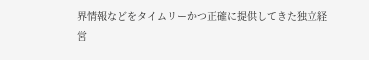界情報などをタイムリーかつ正確に提供してきた独立経営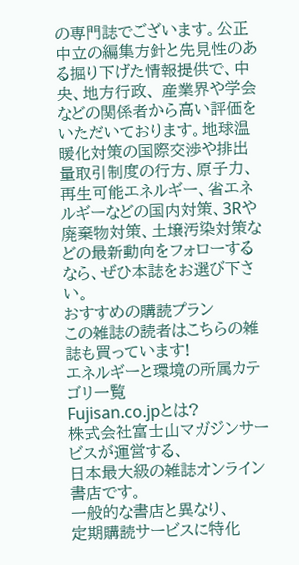の専門誌でございます。公正中立の編集方針と先見性のある掘り下げた情報提供で、中央、地方行政、 産業界や学会などの関係者から高い評価をいただいております。地球温暖化対策の国際交渉や排出量取引制度の行方、原子力、再生可能エネルギー、省エネルギーなどの国内対策、3Rや廃棄物対策、土壌汚染対策などの最新動向をフォローするなら、ぜひ本誌をお選び下さい。
おすすめの購読プラン
この雑誌の読者はこちらの雑誌も買っています!
エネルギーと環境の所属カテゴリ一覧
Fujisan.co.jpとは?
株式会社富士山マガジンサービスが運営する、
日本最大級の雑誌オンライン書店です。
一般的な書店と異なり、
定期購読サービスに特化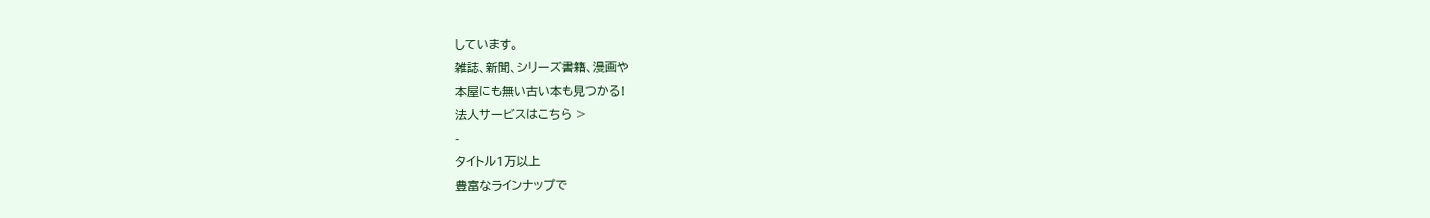しています。
雑誌、新聞、シリーズ書籍、漫画や
本屋にも無い古い本も見つかる!
法人サービスはこちら >
-
タイトル1万以上
豊富なラインナップで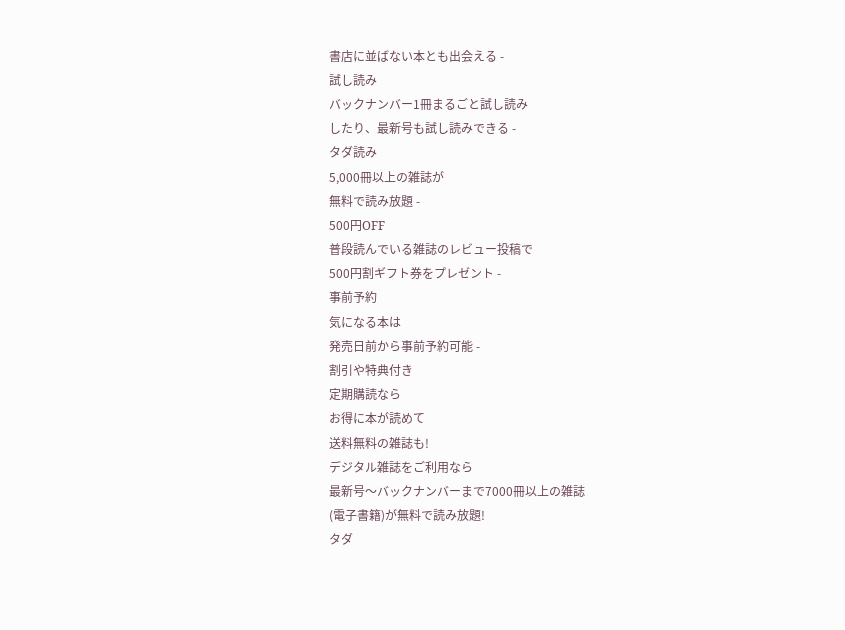書店に並ばない本とも出会える -
試し読み
バックナンバー1冊まるごと試し読み
したり、最新号も試し読みできる -
タダ読み
5,000冊以上の雑誌が
無料で読み放題 -
500円OFF
普段読んでいる雑誌のレビュー投稿で
500円割ギフト券をプレゼント -
事前予約
気になる本は
発売日前から事前予約可能 -
割引や特典付き
定期購読なら
お得に本が読めて
送料無料の雑誌も!
デジタル雑誌をご利用なら
最新号〜バックナンバーまで7000冊以上の雑誌
(電子書籍)が無料で読み放題!
タダ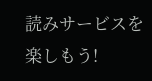読みサービスを楽しもう!